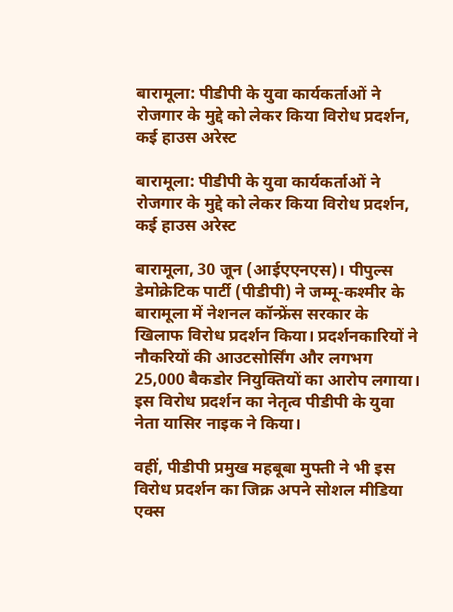बारामूला: पीडीपी के युवा कार्यकर्ताओं ने रोजगार के मुद्दे को लेकर किया विरोध प्रदर्शन, कई हाउस अरेस्ट

बारामूला: पीडीपी के युवा कार्यकर्ताओं ने रोजगार के मुद्दे को लेकर किया विरोध प्रदर्शन, कई हाउस अरेस्ट

बारामूला, 30 जून (आईएएनएस)। पीपुल्स डेमोक्रेटिक पार्टी (पीडीपी) ने जम्मू-कश्मीर के बारामूला में नेशनल कॉन्फ्रेंस सरकार के खिलाफ विरोध प्रदर्शन किया। प्रदर्शनकारियों ने नौकरियों की आउटसोर्सिंग और लगभग 25,000 बैकडोर नियुक्तियों का आरोप लगाया। इस विरोध प्रदर्शन का नेतृत्व पीडीपी के युवा नेता यासिर नाइक ने किया।

वहीं, पीडीपी प्रमुख महबूबा मुफ्ती ने भी इस विरोध प्रदर्शन का जिक्र अपने सोशल मीडिया एक्स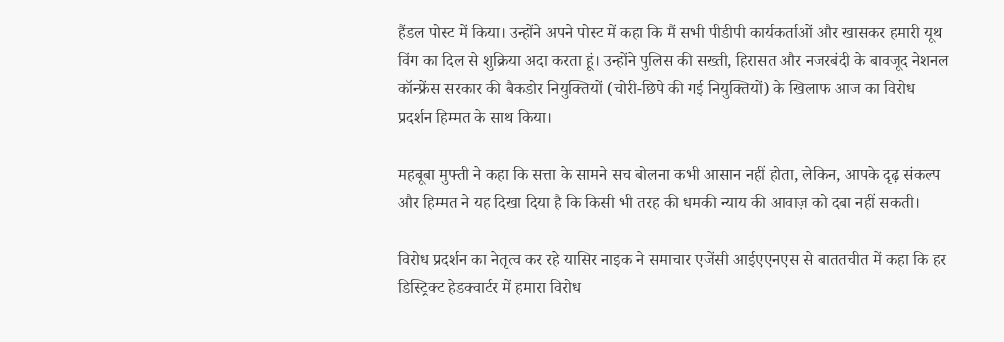हैंडल पोस्ट में किया। उन्होंने अपने पोस्ट में कहा कि मैं सभी पीडीपी कार्यकर्ताओं और खासकर हमारी यूथ विंग का दिल से शुक्रिया अदा करता हूं। उन्होंने पुलिस की सख्ती, हिरासत और नजरबंदी के बावजूद नेशनल कॉन्फ्रेंस सरकार की बैकडोर नियुक्तियों (चोरी-छिपे की गई नियुक्तियों) के खिलाफ आज का विरोध प्रदर्शन हिम्मत के साथ किया।

महबूबा मुफ्ती ने कहा कि सत्ता के सामने सच बोलना कभी आसान नहीं होता, लेकिन, आपके दृढ़ संकल्प और हिम्मत ने यह दिखा दिया है कि किसी भी तरह की धमकी न्याय की आवाज़ को दबा नहीं सकती।

विरोध प्रदर्शन का नेतृत्व कर रहे यासिर नाइक ने समाचार एजेंसी आईएएनएस से बाततचीत में कहा कि हर डिस्ट्रिक्ट हेडक्वार्टर में हमारा विरोध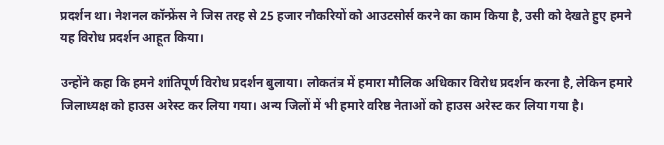प्रदर्शन था। नेशनल कॉन्फ्रेंस ने जिस तरह से 25 हजार नौकरियों को आउटसोर्स करने का काम किया है, उसी को देखते हुए हमने यह विरोध प्रदर्शन आहूत किया।

उन्होंने कहा कि हमने शांतिपूर्ण विरोध प्रदर्शन बुलाया। लोकतंत्र में हमारा मौलिक अधिकार विरोध प्रदर्शन करना है, लेकिन हमारे जिलाध्यक्ष को हाउस अरेस्ट कर लिया गया। अन्य जिलों में भी हमारे वरिष्ठ नेताओं को हाउस अरेस्ट कर लिया गया है।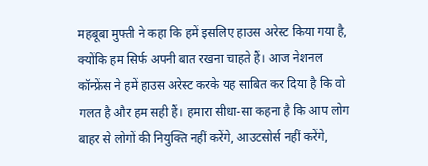महबूबा मुफ्ती ने कहा कि हमें इसलिए हाउस अरेस्ट किया गया है, क्योंकि हम सिर्फ अपनी बात रखना चाहते हैं। आज नेशनल कॉन्फ्रेंस ने हमें हाउस अरेस्ट करके यह साबित कर दिया है कि वो गलत है और हम सही हैं। हमारा सीधा-सा कहना है कि आप लोग बाहर से लोगों की नियुक्ति नहीं करेंगे, आउटसोर्स नहीं करेंगे,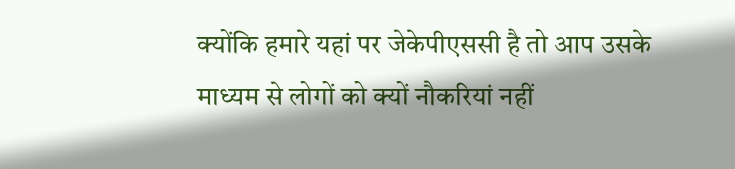क्योंकि हमारे यहां पर जेकेपीएससी है तो आप उसके माध्यम से लोगों को क्यों नौकरियां नहीं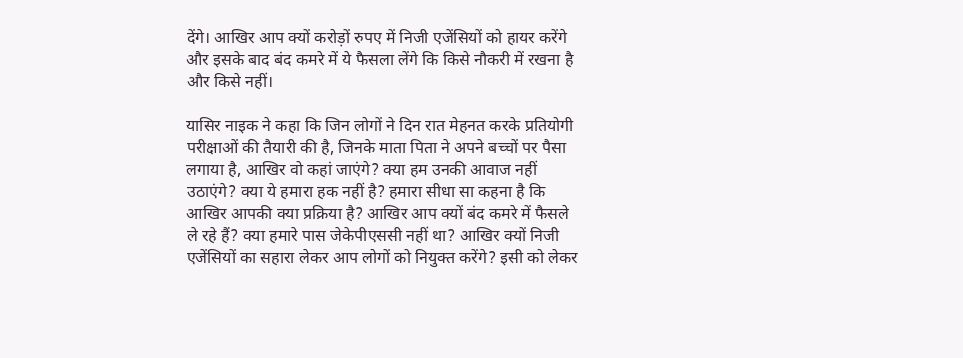देंगे। आखिर आप क्यों करोड़ों रुपए में निजी एजेंसियों को हायर करेंगे और इसके बाद बंद कमरे में ये फैसला लेंगे कि किसे नौकरी में रखना है और किसे नहीं।

यासिर नाइक ने कहा कि जिन लोगों ने दिन रात मेहनत करके प्रतियोगी परीक्षाओं की तैयारी की है, जिनके माता पिता ने अपने बच्चों पर पैसा लगाया है, आखिर वो कहां जाएंगे? क्या हम उनकी आवाज नहीं उठाएंगे? क्या ये हमारा हक नहीं है? हमारा सीधा सा कहना है कि आखिर आपकी क्या प्रक्रिया है? आखिर आप क्यों बंद कमरे में फैसले ले रहे हैं? क्या हमारे पास जेकेपीएससी नहीं था? आखिर क्यों निजी एजेंसियों का सहारा लेकर आप लोगों को नियुक्त करेंगे? इसी को लेकर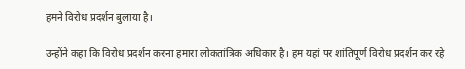हमने विरोध प्रदर्शन बुलाया है।

उन्होंने कहा कि विरोध प्रदर्शन करना हमारा लोकतांत्रिक अधिकार है। हम यहां पर शांतिपूर्ण विरोध प्रदर्शन कर रहे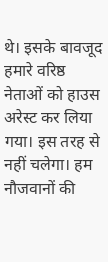थे। इसके बावजूद हमारे वरिष्ठ नेताओं को हाउस अरेस्ट कर लिया गया। इस तरह से नहीं चलेगा। हम नौजवानों की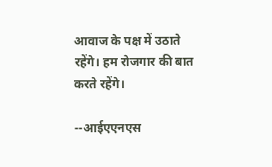आवाज के पक्ष में उठाते रहेंगे। हम रोजगार की बात करते रहेंगे।

--आईएएनएस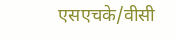एसएचके/वीसी